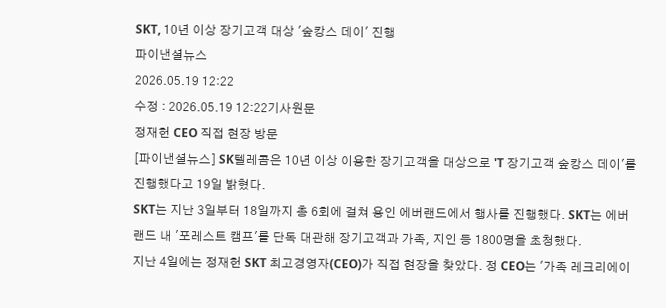SKT, 10년 이상 장기고객 대상 '숲캉스 데이' 진행
파이낸셜뉴스
2026.05.19 12:22
수정 : 2026.05.19 12:22기사원문
정재헌 CEO 직접 현장 방문
[파이낸셜뉴스] SK텔레콤은 10년 이상 이용한 장기고객을 대상으로 'T 장기고객 숲캉스 데이'를 진행했다고 19일 밝혔다.
SKT는 지난 3일부터 18일까지 총 6회에 걸쳐 용인 에버랜드에서 행사를 진행했다. SKT는 에버랜드 내 '포레스트 캠프'를 단독 대관해 장기고객과 가족, 지인 등 1800명을 초청했다.
지난 4일에는 정재헌 SKT 최고경영자(CEO)가 직접 현장을 찾았다. 정 CEO는 '가족 레크리에이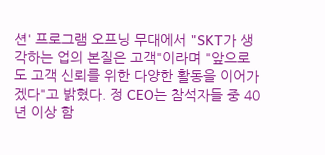션' 프로그램 오프닝 무대에서 "SKT가 생각하는 업의 본질은 고객"이라며 "앞으로도 고객 신뢰를 위한 다양한 활동을 이어가겠다"고 밝혔다. 정 CEO는 참석자들 중 40년 이상 함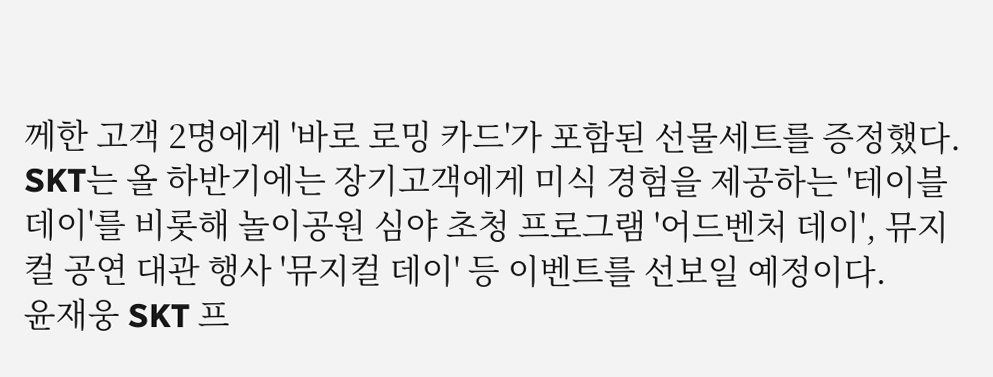께한 고객 2명에게 '바로 로밍 카드'가 포함된 선물세트를 증정했다.
SKT는 올 하반기에는 장기고객에게 미식 경험을 제공하는 '테이블 데이'를 비롯해 놀이공원 심야 초청 프로그램 '어드벤처 데이', 뮤지컬 공연 대관 행사 '뮤지컬 데이' 등 이벤트를 선보일 예정이다.
윤재웅 SKT 프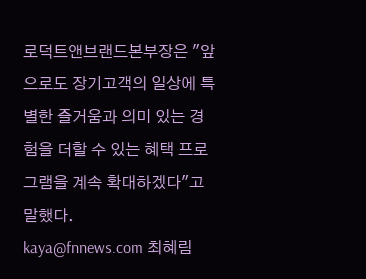로덕트앤브랜드본부장은 "앞으로도 장기고객의 일상에 특별한 즐거움과 의미 있는 경험을 더할 수 있는 혜택 프로그램을 계속 확대하겠다"고 말했다.
kaya@fnnews.com 최혜림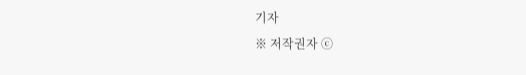기자
※ 저작권자 ⓒ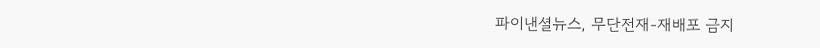파이낸셜뉴스, 무단전재-재배포 금지